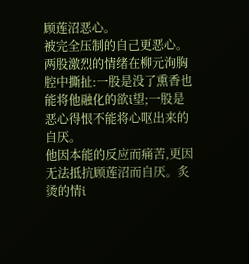顾莲沼恶心。
被完全压制的自己更恶心。
两股激烈的情绪在柳元洵胸腔中撕扯:一股是没了熏香也能将他融化的欲i望;一股是恶心得恨不能将心呕出来的自厌。
他因本能的反应而痛苦,更因无法抵抗顾莲沼而自厌。炙烫的情i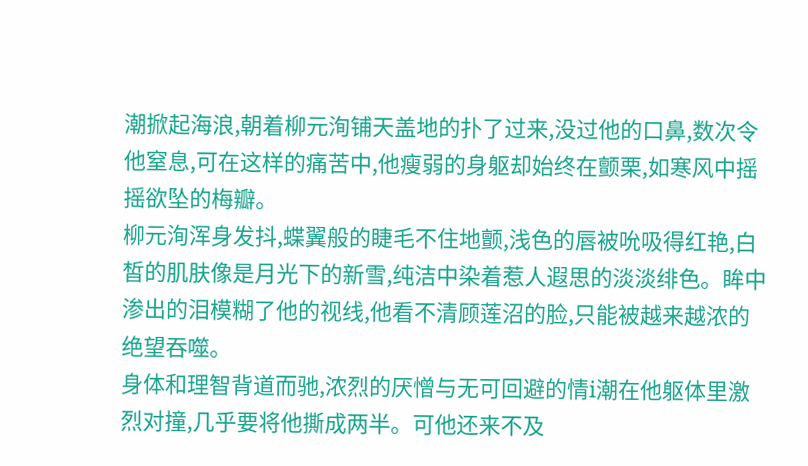潮掀起海浪,朝着柳元洵铺天盖地的扑了过来,没过他的口鼻,数次令他窒息,可在这样的痛苦中,他瘦弱的身躯却始终在颤栗,如寒风中摇摇欲坠的梅瓣。
柳元洵浑身发抖,蝶翼般的睫毛不住地颤,浅色的唇被吮吸得红艳,白皙的肌肤像是月光下的新雪,纯洁中染着惹人遐思的淡淡绯色。眸中渗出的泪模糊了他的视线,他看不清顾莲沼的脸,只能被越来越浓的绝望吞噬。
身体和理智背道而驰,浓烈的厌憎与无可回避的情i潮在他躯体里激烈对撞,几乎要将他撕成两半。可他还来不及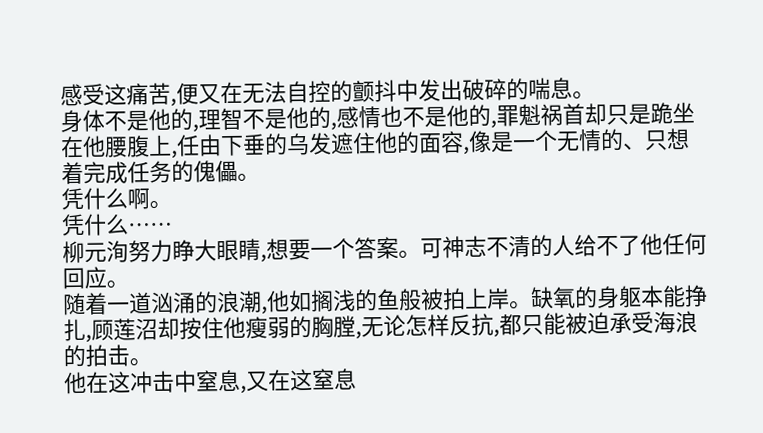感受这痛苦,便又在无法自控的颤抖中发出破碎的喘息。
身体不是他的,理智不是他的,感情也不是他的,罪魁祸首却只是跪坐在他腰腹上,任由下垂的乌发遮住他的面容,像是一个无情的、只想着完成任务的傀儡。
凭什么啊。
凭什么……
柳元洵努力睁大眼睛,想要一个答案。可神志不清的人给不了他任何回应。
随着一道汹涌的浪潮,他如搁浅的鱼般被拍上岸。缺氧的身躯本能挣扎,顾莲沼却按住他瘦弱的胸膛,无论怎样反抗,都只能被迫承受海浪的拍击。
他在这冲击中窒息,又在这窒息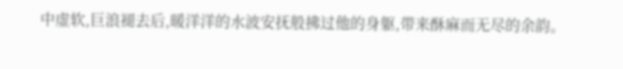中虚软,巨浪褪去后,暖洋洋的水波安抚般拂过他的身躯,带来酥麻而无尽的余韵。